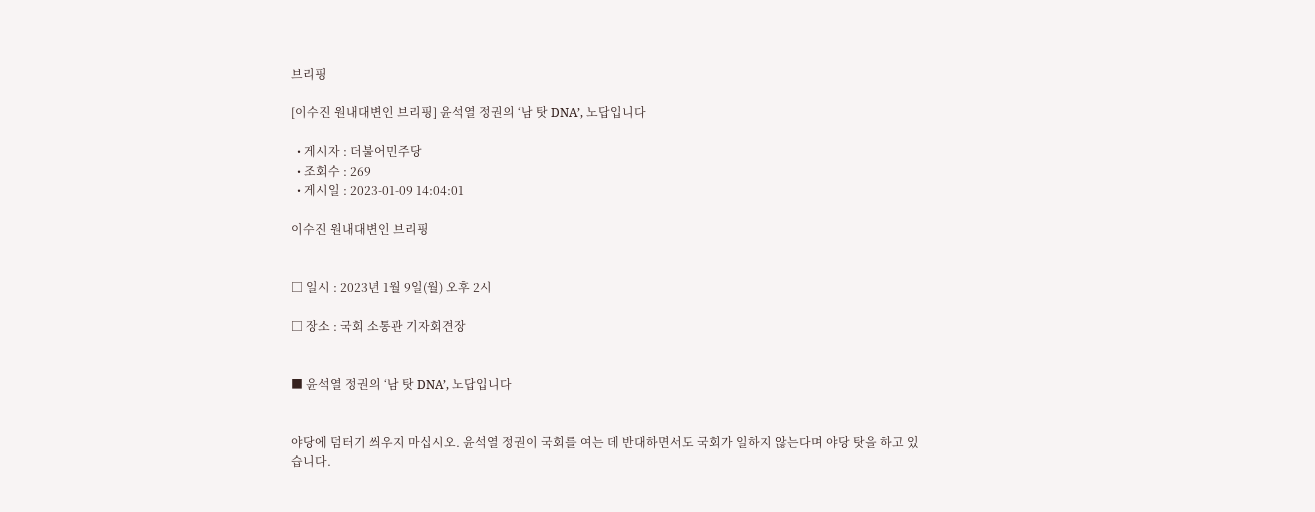브리핑

[이수진 원내대변인 브리핑] 윤석열 정권의 ‘남 탓 DNA’, 노답입니다

  • 게시자 : 더불어민주당
  • 조회수 : 269
  • 게시일 : 2023-01-09 14:04:01

이수진 원내대변인 브리핑


□ 일시 : 2023년 1월 9일(월) 오후 2시

□ 장소 : 국회 소통관 기자회견장


■ 윤석열 정권의 ‘남 탓 DNA’, 노답입니다


야당에 덤터기 씌우지 마십시오. 윤석열 정권이 국회를 여는 데 반대하면서도 국회가 일하지 않는다며 야당 탓을 하고 있습니다.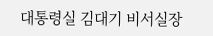대통령실 김대기 비서실장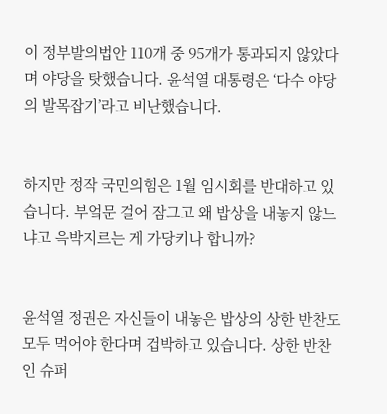이 정부발의법안 110개 중 95개가 통과되지 않았다며 야당을 탓했습니다. 윤석열 대통령은 ‘다수 야당의 발목잡기’라고 비난했습니다.


하지만 정작 국민의힘은 1월 임시회를 반대하고 있습니다. 부엌문 걸어 잠그고 왜 밥상을 내놓지 않느냐고 윽박지르는 게 가당키나 합니까?


윤석열 정권은 자신들이 내놓은 밥상의 상한 반찬도 모두 먹어야 한다며 겁박하고 있습니다. 상한 반찬인 슈퍼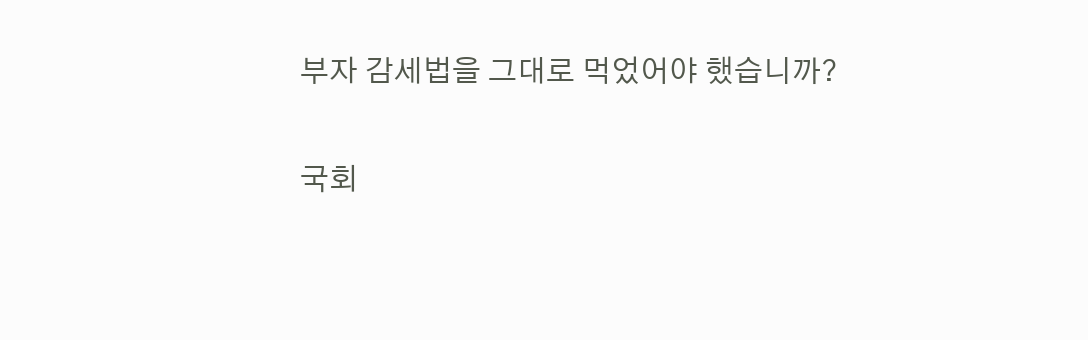부자 감세법을 그대로 먹었어야 했습니까?


국회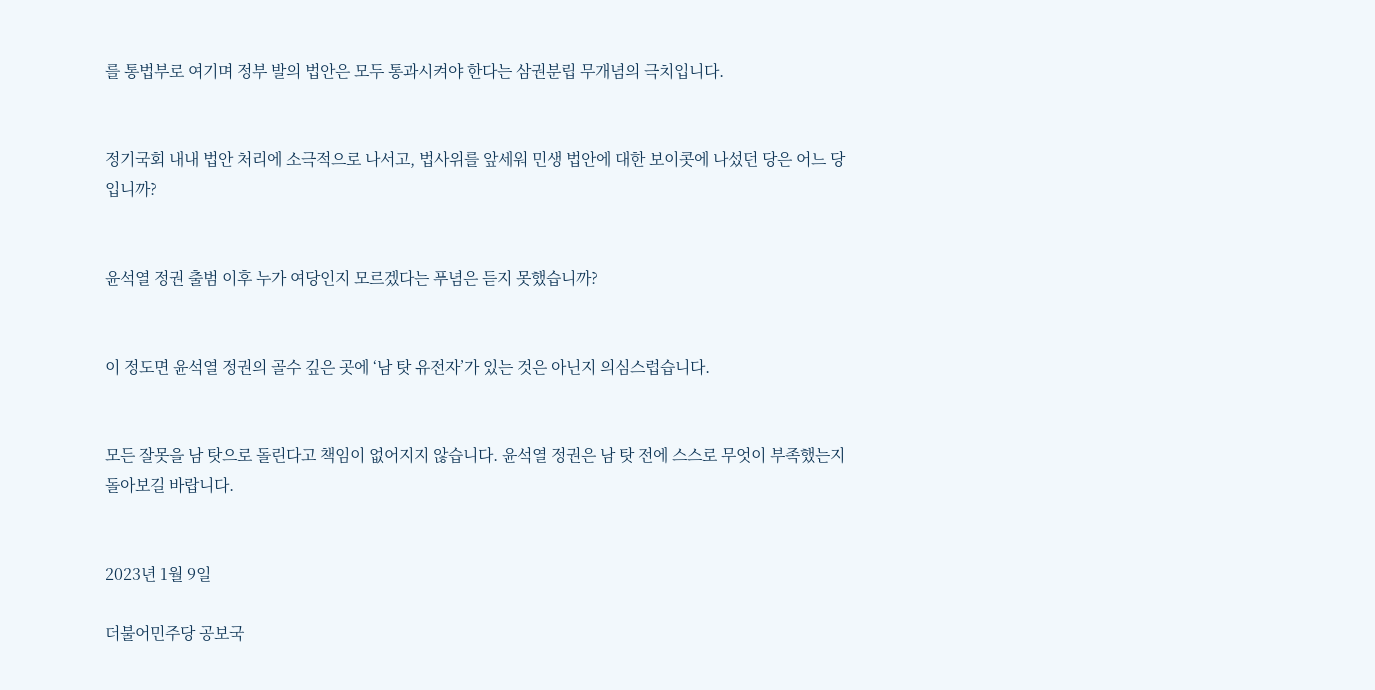를 통법부로 여기며 정부 발의 법안은 모두 통과시켜야 한다는 삼권분립 무개념의 극치입니다.


정기국회 내내 법안 처리에 소극적으로 나서고, 법사위를 앞세워 민생 법안에 대한 보이콧에 나섰던 당은 어느 당입니까?


윤석열 정권 출범 이후 누가 여당인지 모르겠다는 푸념은 듣지 못했습니까?


이 정도면 윤석열 정권의 골수 깊은 곳에 ‘남 탓 유전자’가 있는 것은 아닌지 의심스럽습니다.


모든 잘못을 남 탓으로 돌린다고 책임이 없어지지 않습니다. 윤석열 정권은 남 탓 전에 스스로 무엇이 부족했는지 돌아보길 바랍니다.


2023년 1월 9일

더불어민주당 공보국